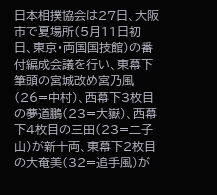日本相撲協会は27日、大阪市で夏場所(5月11日初日、東京・両国国技館)の番付編成会議を行い、東幕下筆頭の宮城改め宮乃風(26=中村)、西幕下3枚目の夢道鵬(23=大嶽)、西幕下4枚目の三田(23=二子山)が新十両、東幕下2枚目の大奄美(32=追手風)が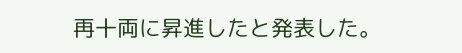再十両に昇進したと発表した。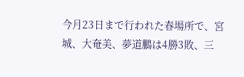今月23日まで行われた春場所で、宮城、大奄美、夢道鵬は4勝3敗、三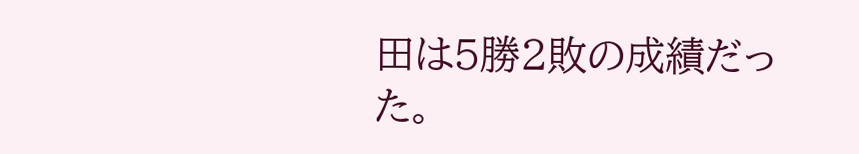田は5勝2敗の成績だった。